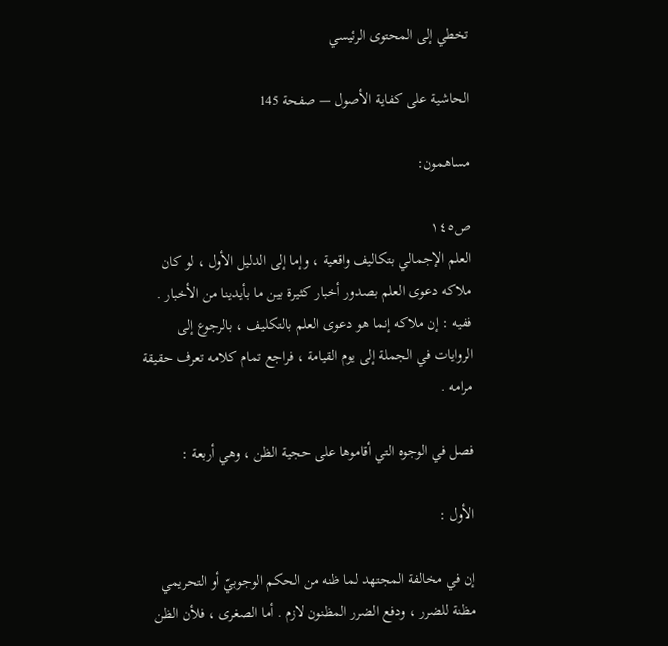تخطي إلى المحتوى الرئيسي

الحاشية على كفاية الأصول — صفحة 145

مساهمون:

ص١٤٥
العلم الإجمالي بتكاليف واقعية ، وإما إلى الدليل الأول ، لو كان ملاكه دعوى العلم بصدور أخبار كثيرة بين ما بأيدينا من الأخبار . ففيه : إن ملاكه إنما هو دعوى العلم بالتكليف ، بالرجوع إلى الروايات في الجملة إلى يوم القيامة ، فراجع تمام كلامه تعرف حقيقة مرامه .

فصل في الوجوه التي أقاموها على حجية الظن ، وهي أربعة :

الأول :

إن في مخالفة المجتهد لما ظنه من الحكم الوجوبيّ أو التحريمي مظنة للضرر ، ودفع الضرر المظنون لازم . أما الصغرى ، فلأن الظن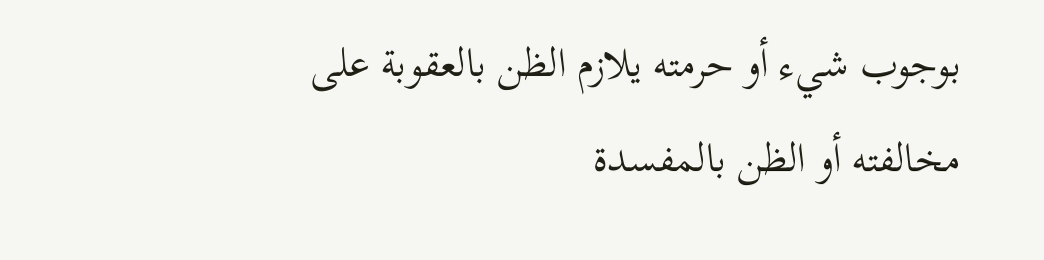بوجوب شيء أو حرمته يلازم الظن بالعقوبة على مخالفته أو الظن بالمفسدة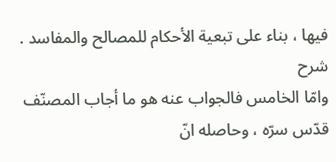فيها ، بناء على تبعية الأحكام للمصالح والمفاسد .
شرح
وامّا الخامس فالجواب عنه هو ما أجاب المصنّف قدّس سرّه ، وحاصله انّ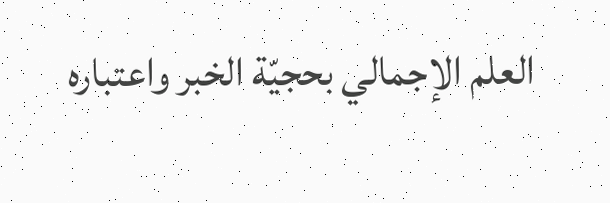العلم الإجمالي بحجيّة الخبر واعتباره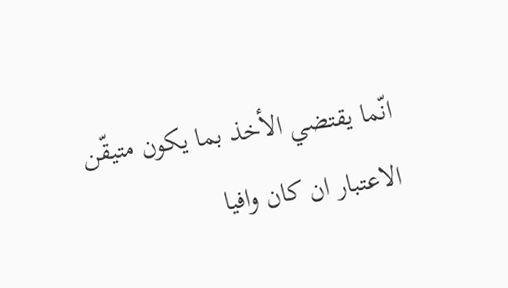انّما يقتضي الأخذ بما يكون متيقّن الاعتبار ان كان وافيا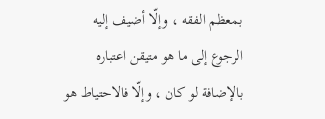بمعظم الفقه ، وإلّا أضيف إليه الرجوع إلى ما هو متيقن اعتباره بالإضافة لو كان ، وإلّا فالاحتياط هو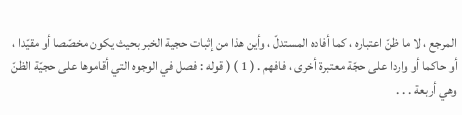المرجع ، لا ما ظنّ اعتباره ، كما أفاده المستدلّ ، وأين هذا من إثبات حجية الخبر بحيث يكون مخصّصا أو مقيّدا ، أو حاكما أو واردا على حجّة معتبرة أخرى ، فافهم . ( 1 ) ( قوله : فصل في الوجوه التي أقاموها على حجيّة الظنّ وهي أربعة . . .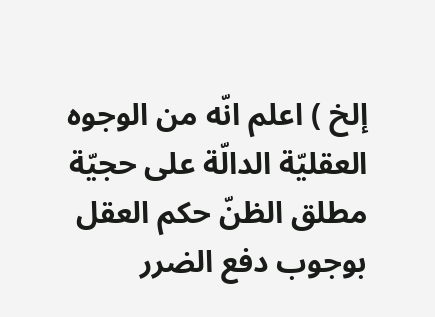إلخ ) اعلم انّه من الوجوه العقليّة الدالّة على حجيّة مطلق الظنّ حكم العقل بوجوب دفع الضرر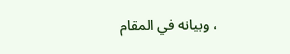، وبيانه في المقام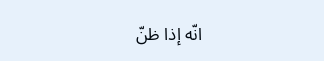انّه إذا ظنّ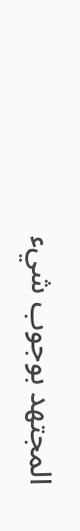المجتهد بوجوب شيء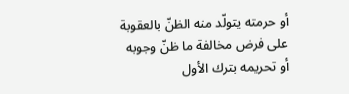أو حرمته يتولّد منه الظنّ بالعقوبة على فرض مخالفة ما ظنّ وجوبه أو تحريمه بترك الأول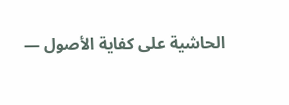الحاشية على كفاية الأصول —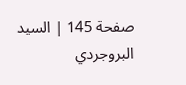صفحة 145 | السيد البروجردي